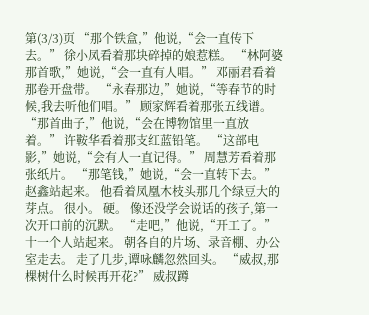第(3/3)页 “那个铁盒,”他说,“会一直传下去。” 徐小凤看着那块碎掉的娘惹糕。 “林阿婆那首歌,”她说,“会一直有人唱。” 邓丽君看着那卷开盘带。 “永春那边,”她说,“等春节的时候,我去听他们唱。” 顾家辉看着那张五线谱。 “那首曲子,”他说,“会在博物馆里一直放着。” 许鞍华看着那支红蓝铅笔。 “这部电影,”她说,“会有人一直记得。” 周慧芳看着那张纸片。 “那笔钱,”她说,“会一直转下去。” 赵鑫站起来。 他看着凤凰木枝头那几个绿豆大的芽点。 很小。 硬。 像还没学会说话的孩子,第一次开口前的沉默。 “走吧,”他说,“开工了。” 十一个人站起来。 朝各自的片场、录音棚、办公室走去。 走了几步,谭咏麟忽然回头。 “威叔,那棵树什么时候再开花?” 威叔蹲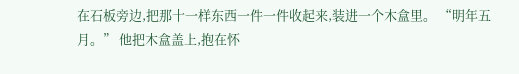在石板旁边,把那十一样东西一件一件收起来,装进一个木盒里。 “明年五月。” 他把木盒盖上,抱在怀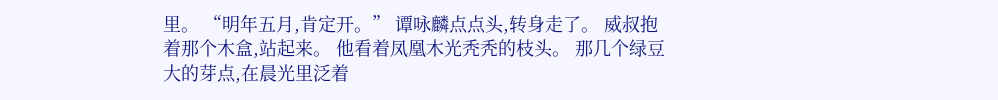里。 “明年五月,肯定开。” 谭咏麟点点头,转身走了。 威叔抱着那个木盒,站起来。 他看着凤凰木光秃秃的枝头。 那几个绿豆大的芽点,在晨光里泛着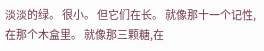淡淡的绿。 很小。 但它们在长。 就像那十一个记性,在那个木盒里。 就像那三颗糖,在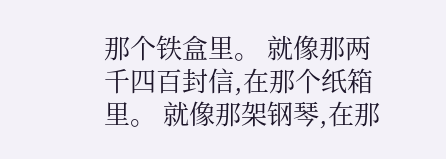那个铁盒里。 就像那两千四百封信,在那个纸箱里。 就像那架钢琴,在那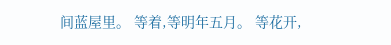间蓝屋里。 等着,等明年五月。 等花开,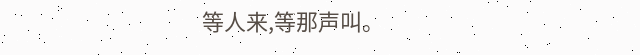等人来,等那声叫。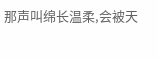那声叫绵长温柔,会被天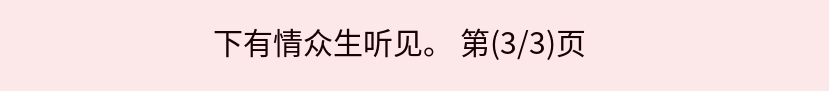下有情众生听见。 第(3/3)页